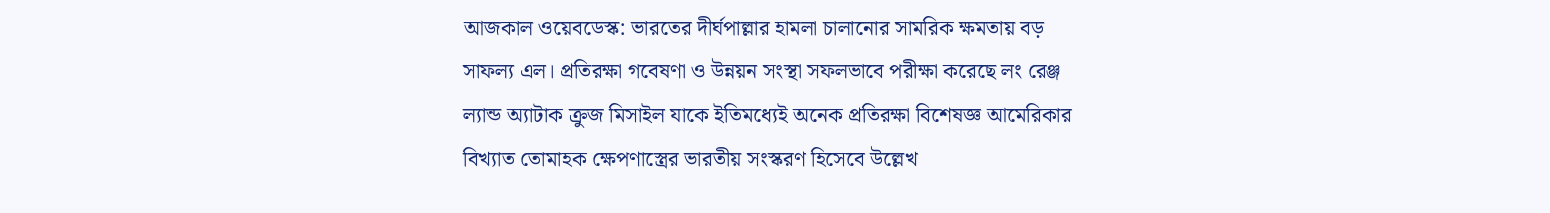আজকাল ওয়েবডেস্ক: ভারতের দীর্ঘপাল্লার হামলা চালানোর সামরিক ক্ষমতায় বড় সাফল্য এল। প্রতিরক্ষা গবেষণা ও উন্নয়ন সংস্থা সফলভাবে পরীক্ষা করেছে লং রেঞ্জ ল্যান্ড অ্যাটাক ক্রুজ মিসাইল যাকে ইতিমধ্যেই অনেক প্রতিরক্ষা বিশেষজ্ঞ আমেরিকার বিখ্যাত তোমাহক ক্ষেপণাস্ত্রের ভারতীয় সংস্করণ হিসেবে উল্লেখ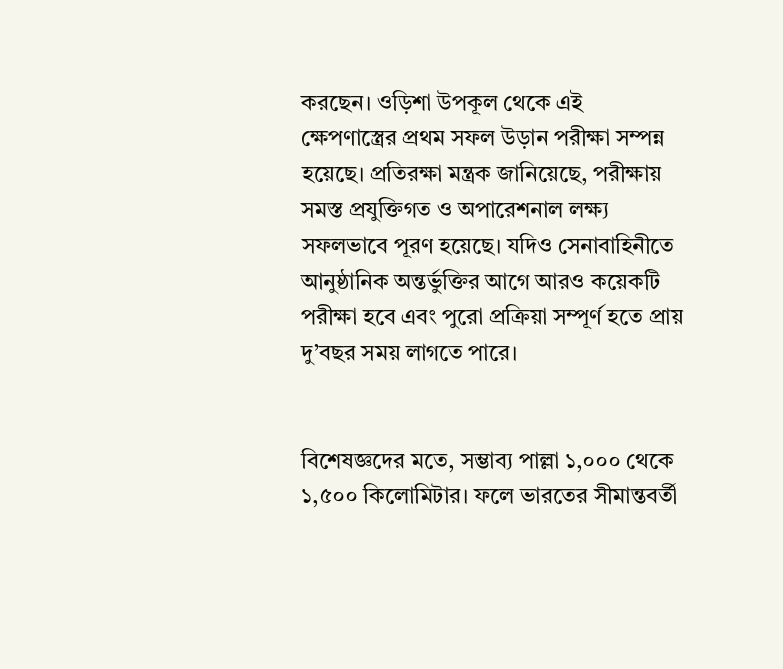করছেন। ওড়িশা উপকূল থেকে এই ক্ষেপণাস্ত্রের প্রথম সফল উড়ান পরীক্ষা সম্পন্ন হয়েছে। প্রতিরক্ষা মন্ত্রক জানিয়েছে, পরীক্ষায় সমস্ত প্রযুক্তিগত ও অপারেশনাল লক্ষ্য সফলভাবে পূরণ হয়েছে। যদিও সেনাবাহিনীতে আনুষ্ঠানিক অন্তর্ভুক্তির আগে আরও কয়েকটি পরীক্ষা হবে এবং পুরো প্রক্রিয়া সম্পূর্ণ হতে প্রায় দু’বছর সময় লাগতে পারে।


বিশেষজ্ঞদের মতে, সম্ভাব্য পাল্লা ১,০০০ থেকে ১,৫০০ কিলোমিটার। ফলে ভারতের সীমান্তবর্তী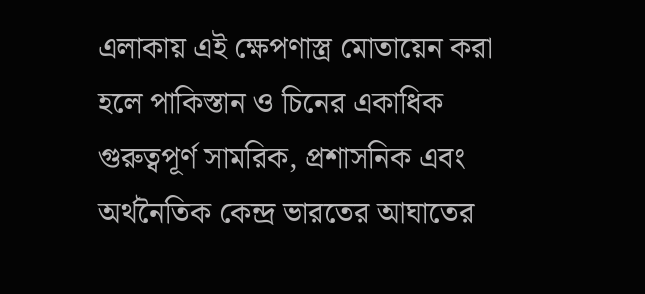এলাকায় এই ক্ষেপণাস্ত্র মোতায়েন করা হলে পাকিস্তান ও চিনের একাধিক গুরুত্বপূর্ণ সামরিক, প্রশাসনিক এবং অর্থনৈতিক কেন্দ্র ভারতের আঘাতের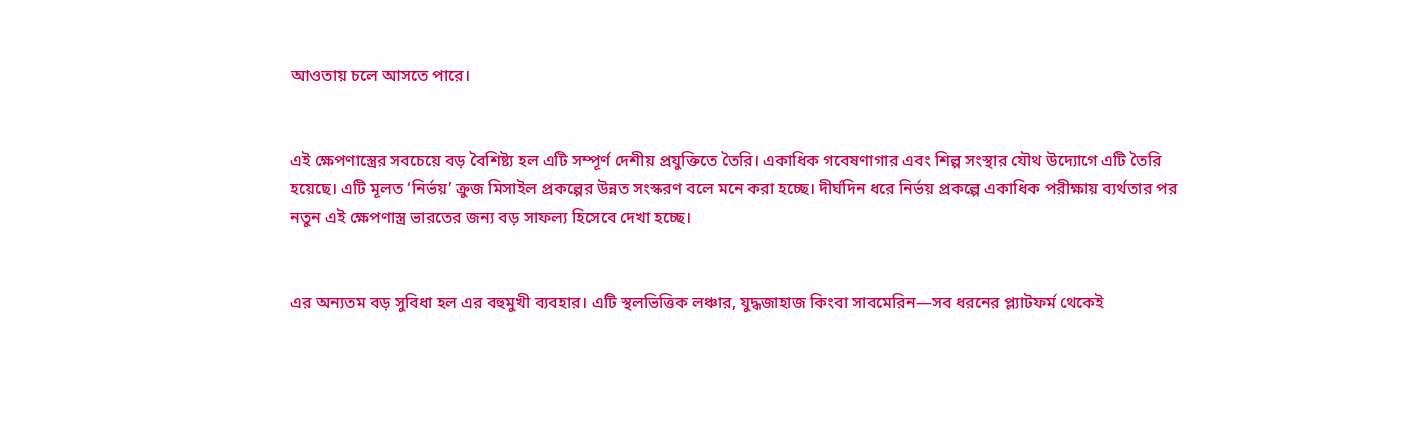আওতায় চলে আসতে পারে।


এই ক্ষেপণাস্ত্রের সবচেয়ে বড় বৈশিষ্ট্য হল এটি সম্পূর্ণ দেশীয় প্রযুক্তিতে তৈরি। একাধিক গবেষণাগার এবং শিল্প সংস্থার যৌথ উদ্যোগে এটি তৈরি হয়েছে। এটি মূলত ‘নির্ভয়’ ক্রুজ মিসাইল প্রকল্পের উন্নত সংস্করণ বলে মনে করা হচ্ছে। দীর্ঘদিন ধরে নির্ভয় প্রকল্পে একাধিক পরীক্ষায় ব্যর্থতার পর নতুন এই ক্ষেপণাস্ত্র ভারতের জন্য বড় সাফল্য হিসেবে দেখা হচ্ছে।


এর অন্যতম বড় সুবিধা হল এর বহুমুখী ব্যবহার। এটি স্থলভিত্তিক লঞ্চার, যুদ্ধজাহাজ কিংবা সাবমেরিন—সব ধরনের প্ল্যাটফর্ম থেকেই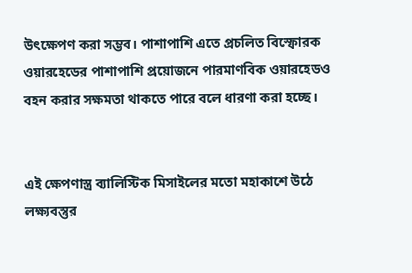উৎক্ষেপণ করা সম্ভব। পাশাপাশি এতে প্রচলিত বিস্ফোরক ওয়ারহেডের পাশাপাশি প্রয়োজনে পারমাণবিক ওয়ারহেডও বহন করার সক্ষমতা থাকতে পারে বলে ধারণা করা হচ্ছে।


এই ক্ষেপণাস্ত্র ব্যালিস্টিক মিসাইলের মতো মহাকাশে উঠে লক্ষ্যবস্তুর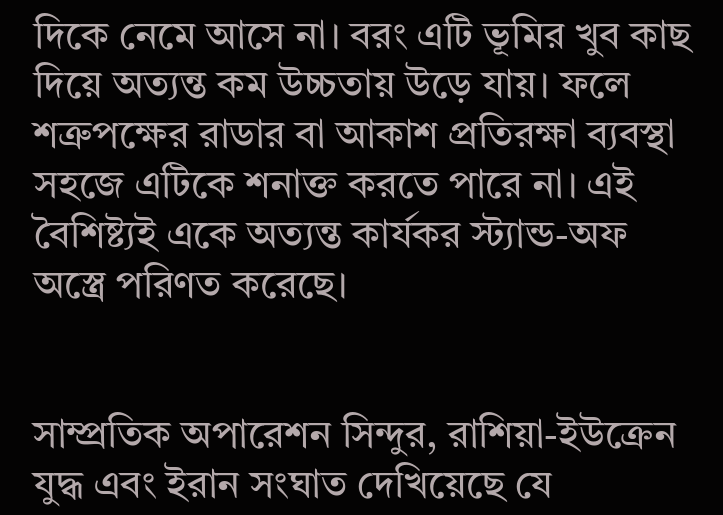দিকে নেমে আসে না। বরং এটি ভূমির খুব কাছ দিয়ে অত্যন্ত কম উচ্চতায় উড়ে যায়। ফলে শত্রুপক্ষের রাডার বা আকাশ প্রতিরক্ষা ব্যবস্থা সহজে এটিকে শনাক্ত করতে পারে না। এই বৈশিষ্ট্যই একে অত্যন্ত কার্যকর স্ট্যান্ড-অফ অস্ত্রে পরিণত করেছে।


সাম্প্রতিক অপারেশন সিন্দুর, রাশিয়া-ইউক্রেন যুদ্ধ এবং ইরান সংঘাত দেখিয়েছে যে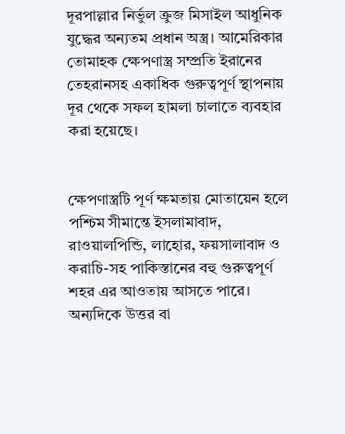দূরপাল্লার নির্ভুল ক্রুজ মিসাইল আধুনিক যুদ্ধের অন্যতম প্রধান অস্ত্র। আমেরিকার তোমাহক ক্ষেপণাস্ত্র সম্প্রতি ইরানের তেহরানসহ একাধিক গুরুত্বপূর্ণ স্থাপনায় দূর থেকে সফল হামলা চালাতে ব্যবহার করা হয়েছে।


ক্ষেপণাস্ত্রটি পূর্ণ ক্ষমতায় মোতায়েন হলে পশ্চিম সীমান্তে ইসলামাবাদ, রাওয়ালপিন্ডি, লাহোর, ফয়সালাবাদ ও করাচি-সহ পাকিস্তানের বহু গুরুত্বপূর্ণ শহর এর আওতায় আসতে পারে। অন্যদিকে উত্তর বা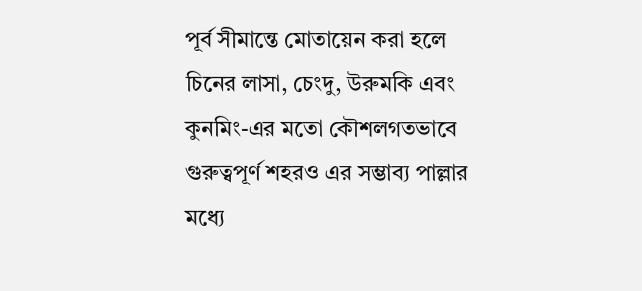পূর্ব সীমান্তে মোতায়েন করা হলে চিনের লাসা, চেংদু, উরুমকি এবং কুনমিং-এর মতো কৌশলগতভাবে গুরুত্বপূর্ণ শহরও এর সম্ভাব্য পাল্লার মধ্যে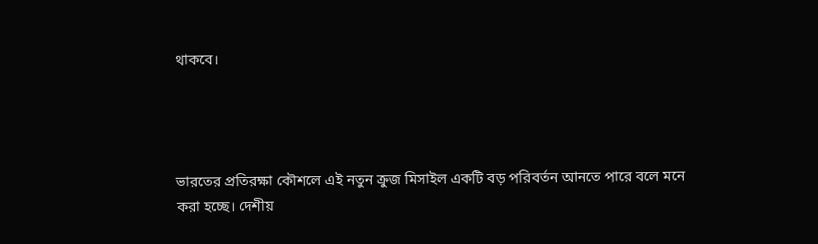থাকবে।




ভারতের প্রতিরক্ষা কৌশলে এই নতুন ক্রুজ মিসাইল একটি বড় পরিবর্তন আনতে পারে বলে মনে করা হচ্ছে। দেশীয়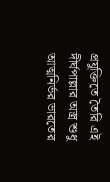প্রযুক্তিতে তৈরি এই দীর্ঘপাল্লার অস্ত্র শুধু আত্মনির্ভর ভারতের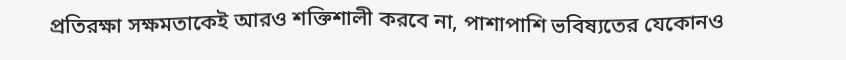প্রতিরক্ষা সক্ষমতাকেই আরও শক্তিশালী করবে না, পাশাপাশি ভবিষ্যতের যেকোনও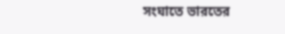সংঘাতে ভারতের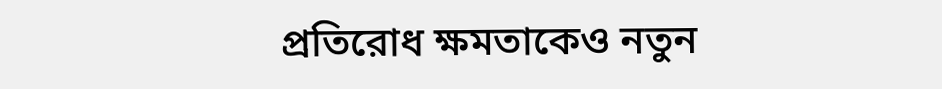প্রতিরোধ ক্ষমতাকেও নতুন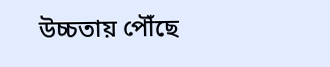উচ্চতায় পৌঁছে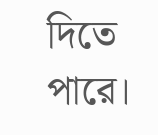দিতে পারে।